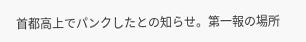首都高上でパンクしたとの知らせ。第一報の場所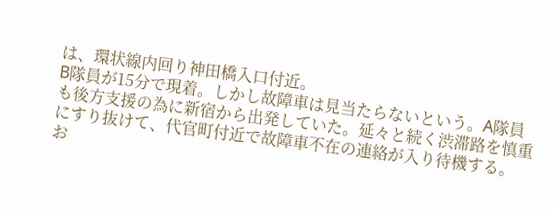は、環状線内回り神田橋入口付近。
B隊員が15分で現着。しかし故障車は見当たらないという。A隊員も後方支援の為に新宿から出発していた。延々と続く渋滞路を慎重にすり抜けて、代官町付近で故障車不在の連絡が入り待機する。
お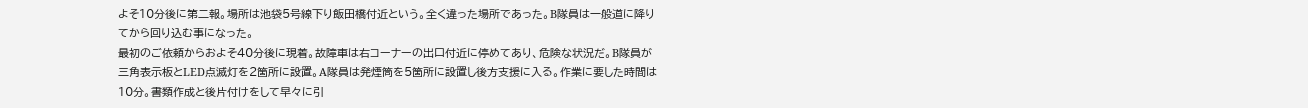よそ10分後に第二報。場所は池袋5号線下り飯田橋付近という。全く違った場所であった。B隊員は一般道に降りてから回り込む事になった。
最初のご依頼からおよそ40分後に現着。故障車は右コーナーの出口付近に停めてあり、危険な状況だ。B隊員が三角表示板とLED点滅灯を2箇所に設置。A隊員は発煙筒を5箇所に設置し後方支援に入る。作業に要した時間は10分。書類作成と後片付けをして早々に引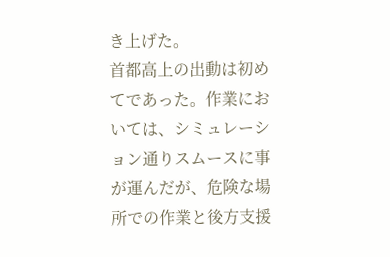き上げた。
首都高上の出動は初めてであった。作業においては、シミュレーション通りスムースに事が運んだが、危険な場所での作業と後方支援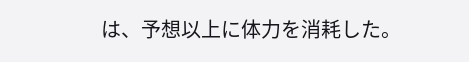は、予想以上に体力を消耗した。